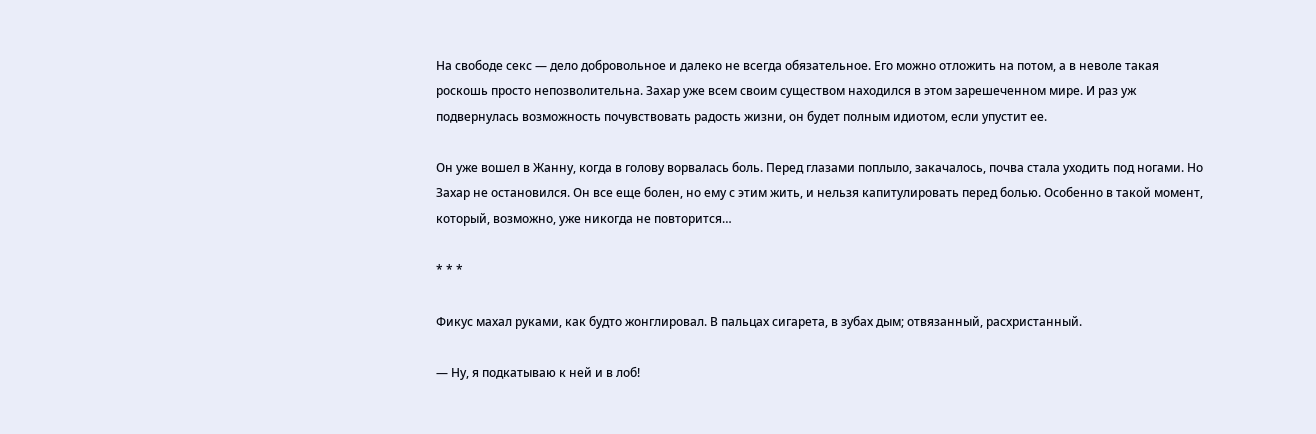На свободе секс — дело добровольное и далеко не всегда обязательное. Его можно отложить на потом, а в неволе такая роскошь просто непозволительна. Захар уже всем своим существом находился в этом зарешеченном мире. И раз уж подвернулась возможность почувствовать радость жизни, он будет полным идиотом, если упустит ее.

Он уже вошел в Жанну, когда в голову ворвалась боль. Перед глазами поплыло, закачалось, почва стала уходить под ногами. Но Захар не остановился. Он все еще болен, но ему с этим жить, и нельзя капитулировать перед болью. Особенно в такой момент, который, возможно, уже никогда не повторится…

* * *

Фикус махал руками, как будто жонглировал. В пальцах сигарета, в зубах дым; отвязанный, расхристанный.

— Ну, я подкатываю к ней и в лоб!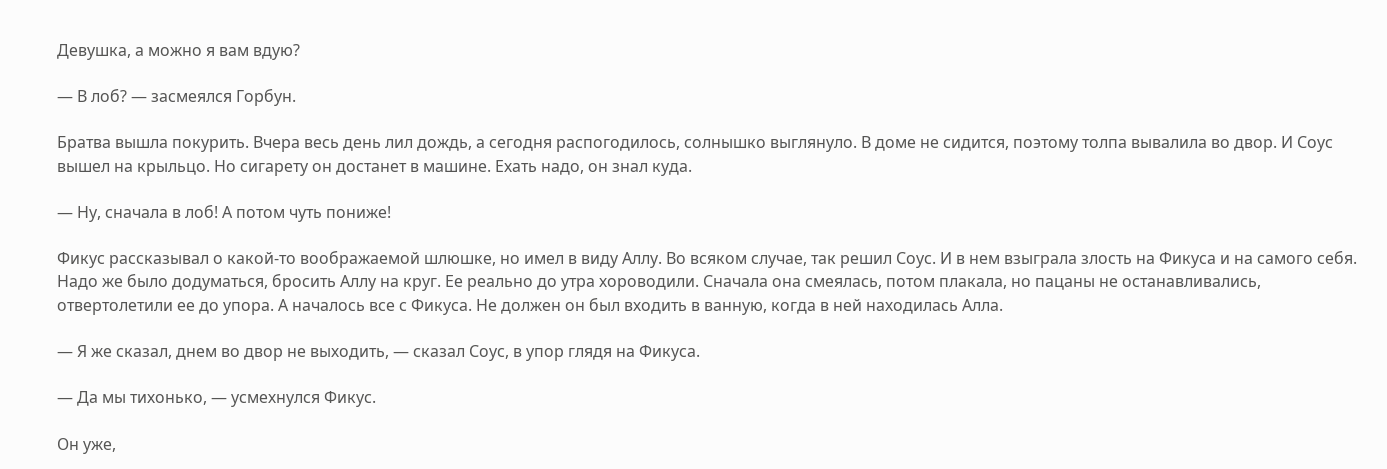Девушка, а можно я вам вдую?

— В лоб? — засмеялся Горбун.

Братва вышла покурить. Вчера весь день лил дождь, а сегодня распогодилось, солнышко выглянуло. В доме не сидится, поэтому толпа вывалила во двор. И Соус вышел на крыльцо. Но сигарету он достанет в машине. Ехать надо, он знал куда.

— Ну, сначала в лоб! А потом чуть пониже!

Фикус рассказывал о какой-то воображаемой шлюшке, но имел в виду Аллу. Во всяком случае, так решил Соус. И в нем взыграла злость на Фикуса и на самого себя. Надо же было додуматься, бросить Аллу на круг. Ее реально до утра хороводили. Сначала она смеялась, потом плакала, но пацаны не останавливались, отвертолетили ее до упора. А началось все с Фикуса. Не должен он был входить в ванную, когда в ней находилась Алла.

— Я же сказал, днем во двор не выходить, — сказал Соус, в упор глядя на Фикуса.

— Да мы тихонько, — усмехнулся Фикус.

Он уже,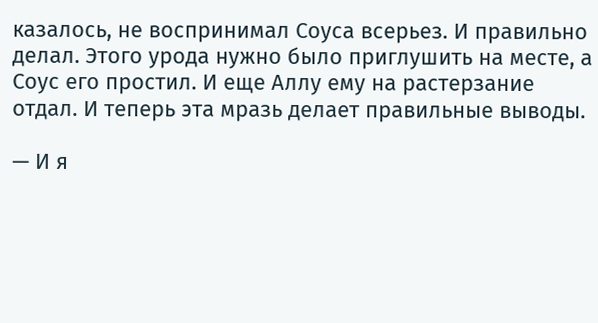казалось, не воспринимал Соуса всерьез. И правильно делал. Этого урода нужно было приглушить на месте, а Соус его простил. И еще Аллу ему на растерзание отдал. И теперь эта мразь делает правильные выводы.

— И я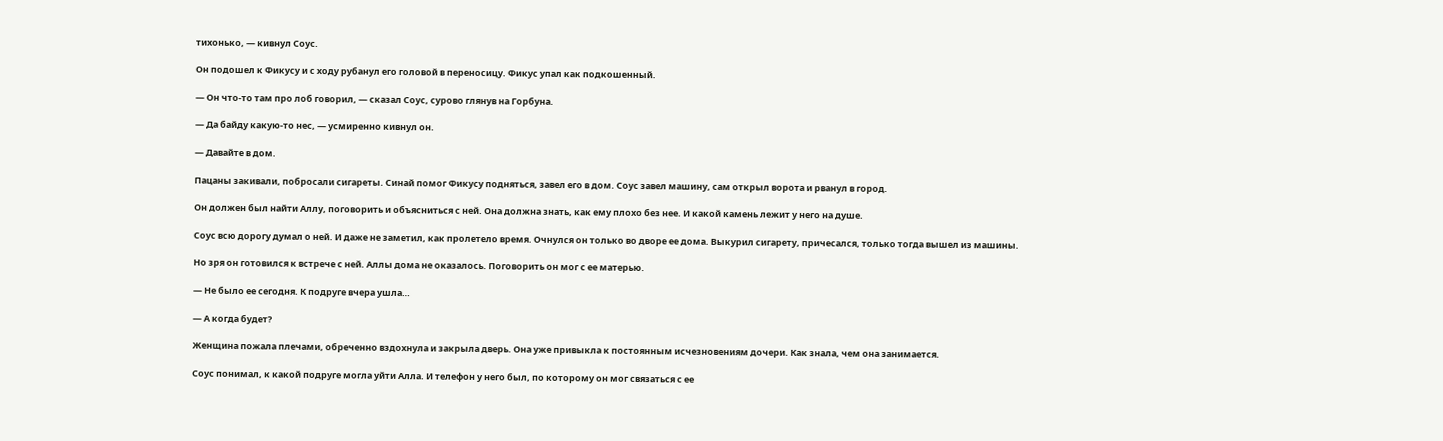тихонько, — кивнул Соус.

Он подошел к Фикусу и с ходу рубанул его головой в переносицу. Фикус упал как подкошенный.

— Он что-то там про лоб говорил, — сказал Соус, сурово глянув на Горбуна.

— Да байду какую-то нес, — усмиренно кивнул он.

— Давайте в дом.

Пацаны закивали, побросали сигареты. Синай помог Фикусу подняться, завел его в дом. Соус завел машину, сам открыл ворота и рванул в город.

Он должен был найти Аллу, поговорить и объясниться с ней. Она должна знать, как ему плохо без нее. И какой камень лежит у него на душе.

Соус всю дорогу думал о ней. И даже не заметил, как пролетело время. Очнулся он только во дворе ее дома. Выкурил сигарету, причесался, только тогда вышел из машины.

Но зря он готовился к встрече с ней. Аллы дома не оказалось. Поговорить он мог с ее матерью.

— Не было ее сегодня. К подруге вчера ушла…

— А когда будет?

Женщина пожала плечами, обреченно вздохнула и закрыла дверь. Она уже привыкла к постоянным исчезновениям дочери. Как знала, чем она занимается.

Соус понимал, к какой подруге могла уйти Алла. И телефон у него был, по которому он мог связаться с ее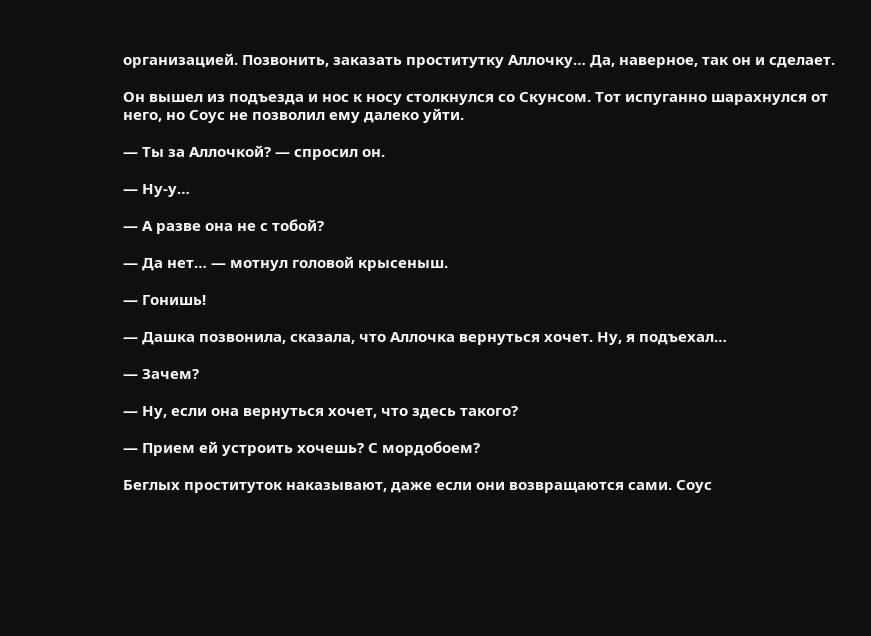организацией. Позвонить, заказать проститутку Аллочку… Да, наверное, так он и сделает.

Он вышел из подъезда и нос к носу столкнулся со Скунсом. Тот испуганно шарахнулся от него, но Соус не позволил ему далеко уйти.

— Ты за Аллочкой? — спросил он.

— Ну-у…

— А разве она не с тобой?

— Да нет… — мотнул головой крысеныш.

— Гонишь!

— Дашка позвонила, сказала, что Аллочка вернуться хочет. Ну, я подъехал…

— Зачем?

— Ну, если она вернуться хочет, что здесь такого?

— Прием ей устроить хочешь? С мордобоем?

Беглых проституток наказывают, даже если они возвращаются сами. Соус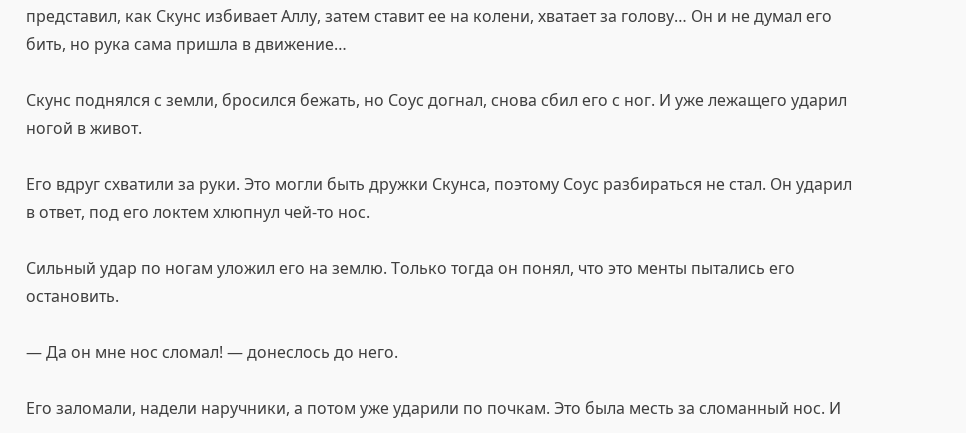представил, как Скунс избивает Аллу, затем ставит ее на колени, хватает за голову… Он и не думал его бить, но рука сама пришла в движение…

Скунс поднялся с земли, бросился бежать, но Соус догнал, снова сбил его с ног. И уже лежащего ударил ногой в живот.

Его вдруг схватили за руки. Это могли быть дружки Скунса, поэтому Соус разбираться не стал. Он ударил в ответ, под его локтем хлюпнул чей-то нос.

Сильный удар по ногам уложил его на землю. Только тогда он понял, что это менты пытались его остановить.

— Да он мне нос сломал! — донеслось до него.

Его заломали, надели наручники, а потом уже ударили по почкам. Это была месть за сломанный нос. И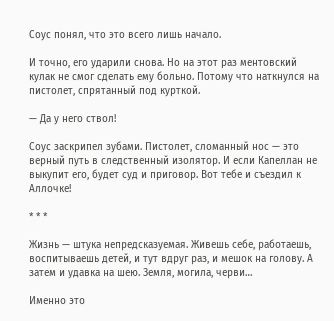Соус понял, что это всего лишь начало.

И точно, его ударили снова. Но на этот раз ментовский кулак не смог сделать ему больно. Потому что наткнулся на пистолет, спрятанный под курткой.

— Да у него ствол!

Соус заскрипел зубами. Пистолет, сломанный нос — это верный путь в следственный изолятор. И если Капеллан не выкупит его, будет суд и приговор. Вот тебе и съездил к Аллочке!

* * *

Жизнь — штука непредсказуемая. Живешь себе, работаешь, воспитываешь детей, и тут вдруг раз, и мешок на голову. А затем и удавка на шею. Земля, могила, черви…

Именно это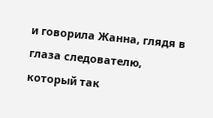и говорила Жанна, глядя в глаза следователю, который так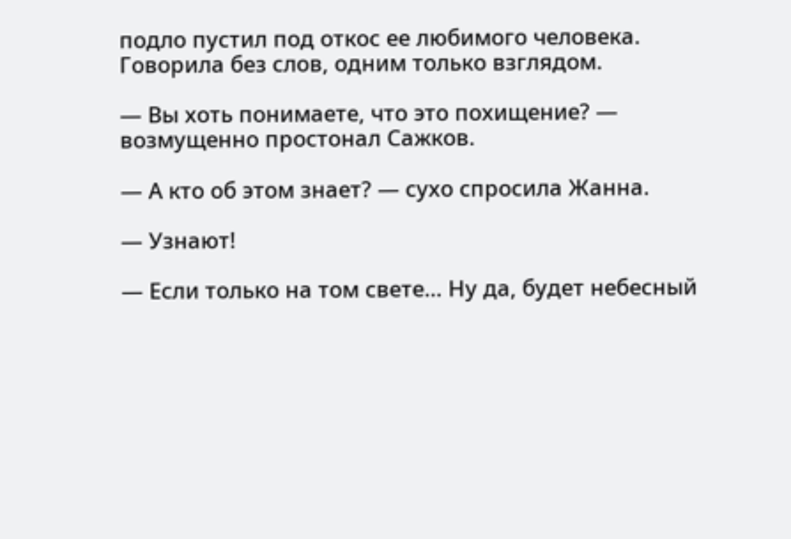подло пустил под откос ее любимого человека. Говорила без слов, одним только взглядом.

— Вы хоть понимаете, что это похищение? — возмущенно простонал Сажков.

— А кто об этом знает? — сухо спросила Жанна.

— Узнают!

— Если только на том свете… Ну да, будет небесный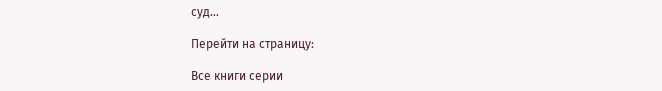суд…

Перейти на страницу:

Все книги серии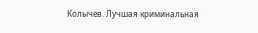Колычев. Лучшая криминальная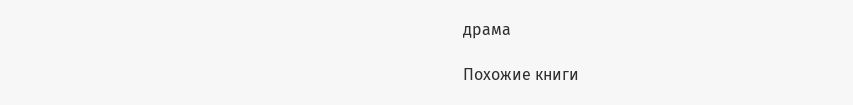драма

Похожие книги